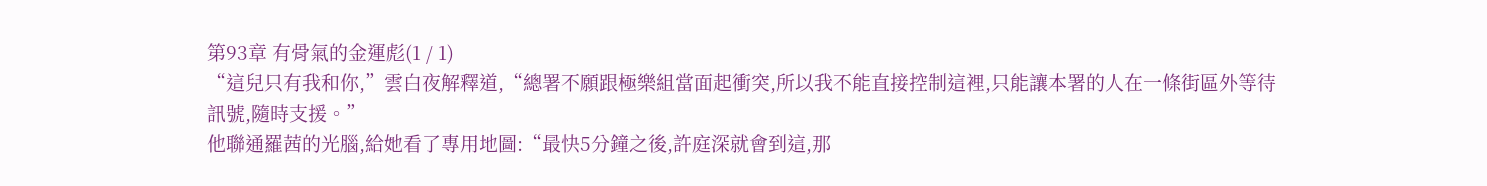第93章 有骨氣的金運彪(1 / 1)
“這兒只有我和你,”雲白夜解釋道,“總署不願跟極樂組當面起衝突,所以我不能直接控制這裡,只能讓本署的人在一條街區外等待訊號,隨時支援。”
他聯通羅茜的光腦,給她看了專用地圖:“最快5分鐘之後,許庭深就會到這,那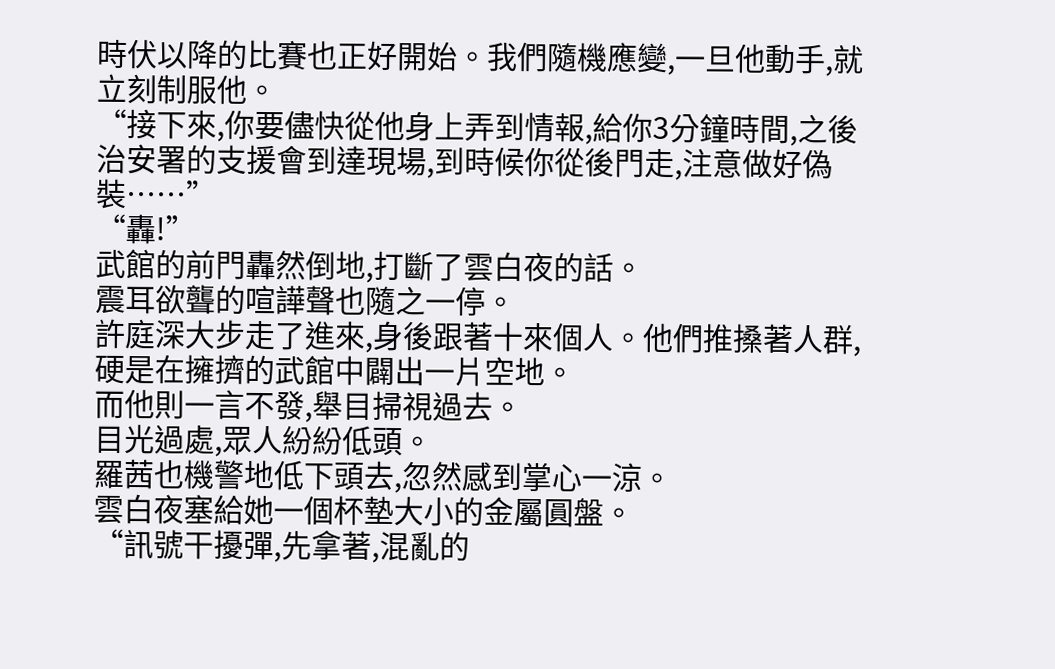時伏以降的比賽也正好開始。我們隨機應變,一旦他動手,就立刻制服他。
“接下來,你要儘快從他身上弄到情報,給你3分鐘時間,之後治安署的支援會到達現場,到時候你從後門走,注意做好偽裝……”
“轟!”
武館的前門轟然倒地,打斷了雲白夜的話。
震耳欲聾的喧譁聲也隨之一停。
許庭深大步走了進來,身後跟著十來個人。他們推搡著人群,硬是在擁擠的武館中闢出一片空地。
而他則一言不發,舉目掃視過去。
目光過處,眾人紛紛低頭。
羅茜也機警地低下頭去,忽然感到掌心一涼。
雲白夜塞給她一個杯墊大小的金屬圓盤。
“訊號干擾彈,先拿著,混亂的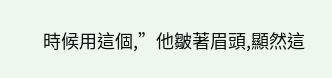時候用這個,”他皺著眉頭,顯然這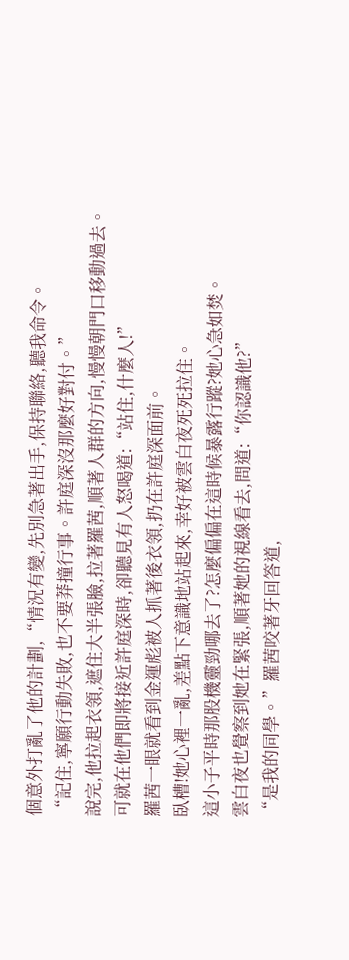個意外打亂了他的計劃,“情況有變,先別急著出手,保持聯絡,聽我命令。
“記住,寧願行動失敗,也不要莽撞行事。許庭深沒那麼好對付。”
說完,他拉起衣領,遮住大半張臉,拉著羅茜,順著人群的方向,慢慢朝門口移動過去。
可就在他們即將接近許庭深時,卻聽見有人怒喝道:“站住,什麼人!”
羅茜一眼就看到金運彪被人抓著後衣領,扔在許庭深面前。
臥槽!她心裡一亂,差點下意識地站起來,幸好被雲白夜死死拉住。
這小子平時那股機靈勁哪去了?怎麼偏偏在這時候暴露行蹤?她心急如焚。
雲白夜也覺察到她在緊張,順著她的視線看去,問道:“你認識他?”
“是我的同學。”羅茜咬著牙回答道,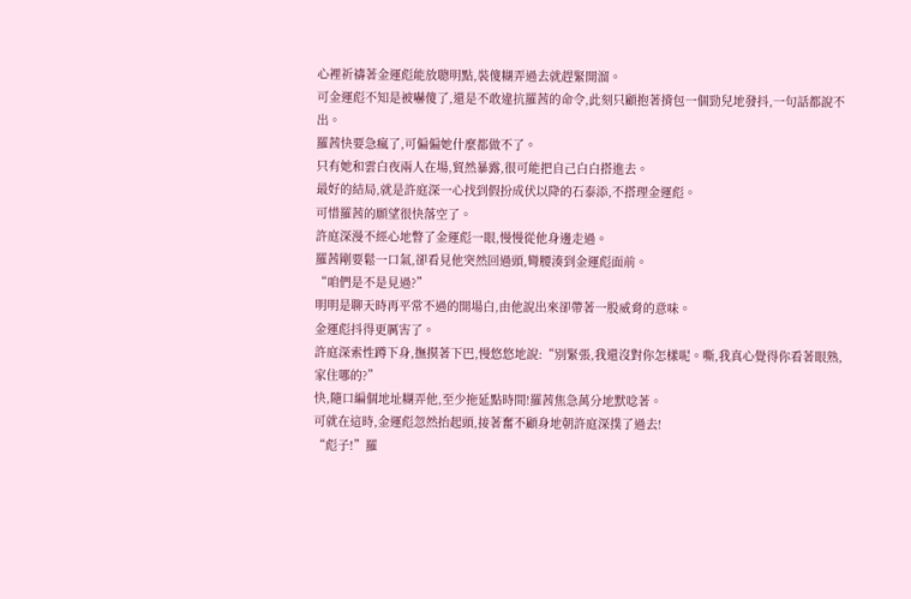心裡祈禱著金運彪能放聰明點,裝傻糊弄過去就趕緊開溜。
可金運彪不知是被嚇傻了,還是不敢違抗羅茜的命令,此刻只顧抱著揹包一個勁兒地發抖,一句話都說不出。
羅茜快要急瘋了,可偏偏她什麼都做不了。
只有她和雲白夜兩人在場,貿然暴露,很可能把自己白白搭進去。
最好的結局,就是許庭深一心找到假扮成伏以降的石泰添,不搭理金運彪。
可惜羅茜的願望很快落空了。
許庭深漫不經心地瞥了金運彪一眼,慢慢從他身邊走過。
羅茜剛要鬆一口氣,卻看見他突然回過頭,彎腰湊到金運彪面前。
“咱們是不是見過?”
明明是聊天時再平常不過的開場白,由他說出來卻帶著一股威脅的意味。
金運彪抖得更厲害了。
許庭深索性蹲下身,撫摸著下巴,慢悠悠地說:“別緊張,我還沒對你怎樣呢。嘶,我真心覺得你看著眼熟,家住哪的?”
快,隨口編個地址糊弄他,至少拖延點時間!羅茜焦急萬分地默唸著。
可就在這時,金運彪忽然抬起頭,接著奮不顧身地朝許庭深撲了過去!
“彪子!”羅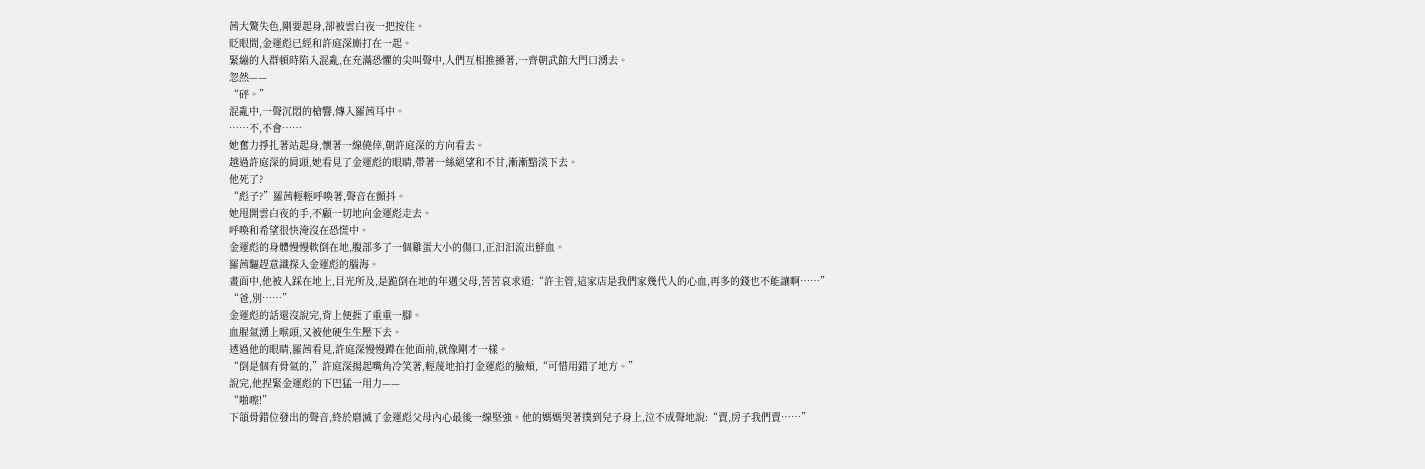茜大驚失色,剛要起身,卻被雲白夜一把按住。
眨眼間,金運彪已經和許庭深廝打在一起。
緊繃的人群頓時陷入混亂,在充滿恐懼的尖叫聲中,人們互相推搡著,一齊朝武館大門口湧去。
忽然——
“砰。”
混亂中,一聲沉悶的槍響,傳入羅茜耳中。
……不,不會……
她奮力掙扎著站起身,懷著一線僥倖,朝許庭深的方向看去。
越過許庭深的肩頭,她看見了金運彪的眼睛,帶著一絲絕望和不甘,漸漸黯淡下去。
他死了?
“彪子?”羅茜輕輕呼喚著,聲音在顫抖。
她甩開雲白夜的手,不顧一切地向金運彪走去。
呼喚和希望很快淹沒在恐慌中。
金運彪的身體慢慢軟倒在地,腹部多了一個雞蛋大小的傷口,正汩汩流出鮮血。
羅茜驅趕意識探入金運彪的腦海。
畫面中,他被人踩在地上,目光所及,是跪倒在地的年邁父母,苦苦哀求道:“許主管,這家店是我們家幾代人的心血,再多的錢也不能讓啊……”
“爸,別……”
金運彪的話還沒說完,背上便捱了重重一腳。
血腥氣湧上喉頭,又被他硬生生壓下去。
透過他的眼睛,羅茜看見,許庭深慢慢蹲在他面前,就像剛才一樣。
“倒是個有骨氣的,”許庭深揚起嘴角冷笑著,輕蔑地拍打金運彪的臉頰,“可惜用錯了地方。”
說完,他捏緊金運彪的下巴猛一用力——
“啪嚓!”
下頜骨錯位發出的聲音,終於磨滅了金運彪父母內心最後一線堅強。他的媽媽哭著撲到兒子身上,泣不成聲地說:“賣,房子我們賣……”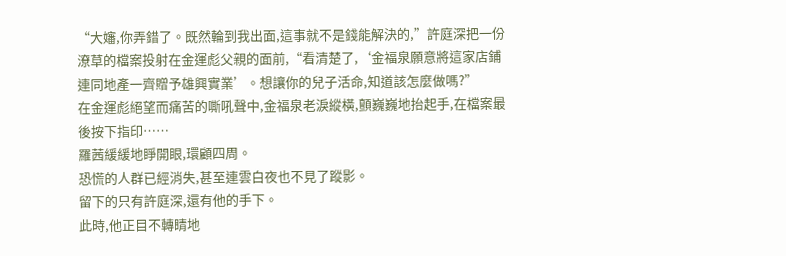“大嬸,你弄錯了。既然輪到我出面,這事就不是錢能解決的,”許庭深把一份潦草的檔案投射在金運彪父親的面前,“看清楚了,‘金福泉願意將這家店鋪連同地產一齊贈予雄興實業’。想讓你的兒子活命,知道該怎麼做嗎?”
在金運彪絕望而痛苦的嘶吼聲中,金福泉老淚縱橫,顫巍巍地抬起手,在檔案最後按下指印……
羅茜緩緩地睜開眼,環顧四周。
恐慌的人群已經消失,甚至連雲白夜也不見了蹤影。
留下的只有許庭深,還有他的手下。
此時,他正目不轉睛地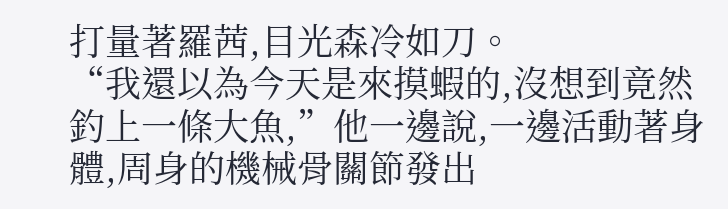打量著羅茜,目光森冷如刀。
“我還以為今天是來摸蝦的,沒想到竟然釣上一條大魚,”他一邊說,一邊活動著身體,周身的機械骨關節發出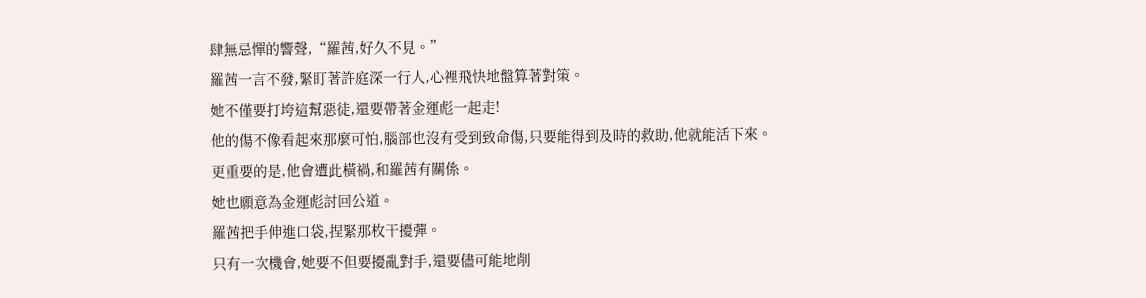肆無忌憚的響聲,“羅茜,好久不見。”
羅茜一言不發,緊盯著許庭深一行人,心裡飛快地盤算著對策。
她不僅要打垮這幫惡徒,還要帶著金運彪一起走!
他的傷不像看起來那麼可怕,腦部也沒有受到致命傷,只要能得到及時的救助,他就能活下來。
更重要的是,他會遭此橫禍,和羅茜有關係。
她也願意為金運彪討回公道。
羅茜把手伸進口袋,捏緊那枚干擾彈。
只有一次機會,她要不但要擾亂對手,還要儘可能地削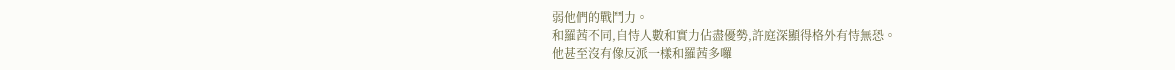弱他們的戰鬥力。
和羅茜不同,自恃人數和實力佔盡優勢,許庭深顯得格外有恃無恐。
他甚至沒有像反派一樣和羅茜多囉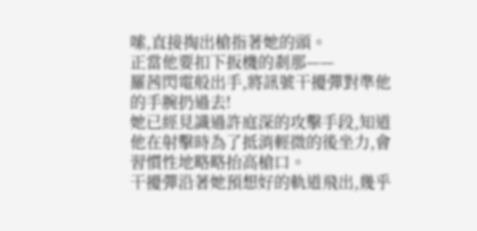嗦,直接掏出槍指著她的頭。
正當他要扣下扳機的剎那——
羅茜閃電般出手,將訊號干擾彈對準他的手腕扔過去!
她已經見識過許庭深的攻擊手段,知道他在射擊時為了抵消輕微的後坐力,會習慣性地略略抬高槍口。
干擾彈沿著她預想好的軌道飛出,幾乎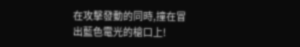在攻擊發動的同時,撞在冒出藍色電光的槍口上!